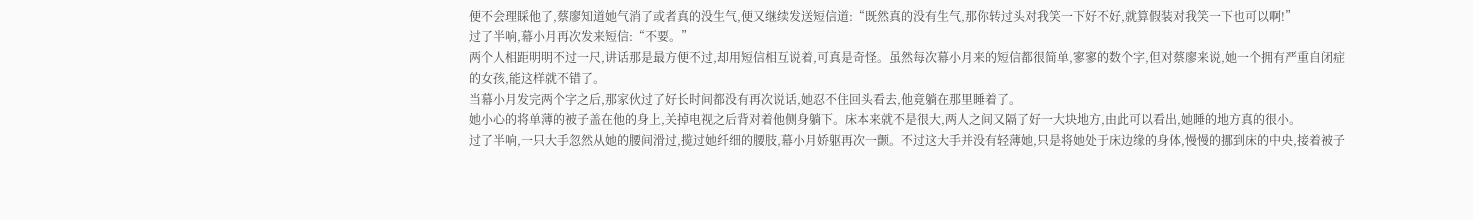便不会理睬他了,蔡廖知道她气消了或者真的没生气,便又继续发送短信道:“既然真的没有生气,那你转过头对我笑一下好不好,就算假装对我笑一下也可以啊!”
过了半响,幕小月再次发来短信:“不要。”
两个人相距明明不过一尺,讲话那是最方便不过,却用短信相互说着,可真是奇怪。虽然每次幕小月来的短信都很简单,寥寥的数个字,但对蔡廖来说,她一个拥有严重自闭症的女孩,能这样就不错了。
当幕小月发完两个字之后,那家伙过了好长时间都没有再次说话,她忍不住回头看去,他竟躺在那里睡着了。
她小心的将单薄的被子盖在他的身上,关掉电视之后背对着他侧身躺下。床本来就不是很大,两人之间又隔了好一大块地方,由此可以看出,她睡的地方真的很小。
过了半响,一只大手忽然从她的腰间滑过,揽过她纤细的腰肢,幕小月娇躯再次一颤。不过这大手并没有轻薄她,只是将她处于床边缘的身体,慢慢的挪到床的中央,接着被子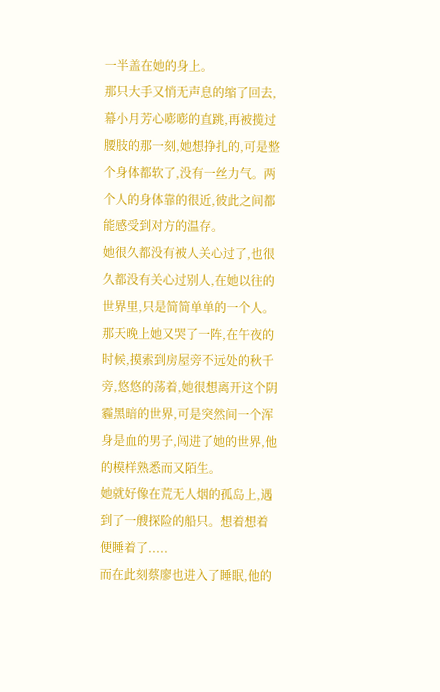一半盖在她的身上。
那只大手又悄无声息的缩了回去,幕小月芳心嘭嘭的直跳,再被揽过腰肢的那一刻,她想挣扎的,可是整个身体都软了,没有一丝力气。两个人的身体靠的很近,彼此之间都能感受到对方的温存。
她很久都没有被人关心过了,也很久都没有关心过别人,在她以往的世界里,只是简简单单的一个人。那天晚上她又哭了一阵,在午夜的时候,摸索到房屋旁不远处的秋千旁,悠悠的荡着,她很想离开这个阴霾黑暗的世界,可是突然间一个浑身是血的男子,闯进了她的世界,他的模样熟悉而又陌生。
她就好像在荒无人烟的孤岛上,遇到了一艘探险的船只。想着想着便睡着了.....
而在此刻蔡廖也进入了睡眠,他的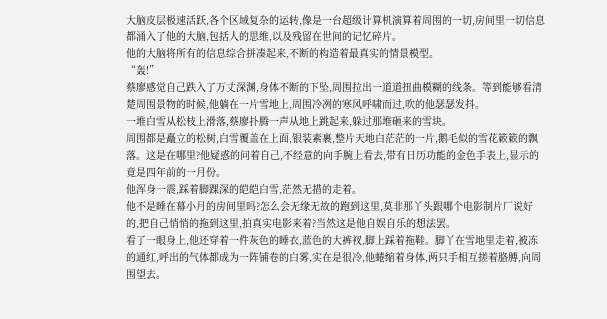大脑皮层极速活跃,各个区域复杂的运转,像是一台超级计算机演算着周围的一切,房间里一切信息都涌入了他的大脑,包括人的思维,以及残留在世间的记忆碎片。
他的大脑将所有的信息综合拼凑起来,不断的构造着最真实的情景模型。
“轰!”
蔡廖感觉自己跌入了万丈深渊,身体不断的下坠,周围拉出一道道扭曲模糊的线条。等到能够看清楚周围景物的时候,他躺在一片雪地上,周围冷冽的寒风呼啸而过,吹的他瑟瑟发抖。
一堆白雪从松枝上滑落,蔡廖扑腾一声从地上跳起来,躲过那堆砸来的雪块。
周围都是矗立的松树,白雪覆盖在上面,银装素裹,整片天地白茫茫的一片,鹅毛似的雪花簌簌的飘落。这是在哪里?他疑惑的问着自己,不经意的向手腕上看去,带有日历功能的金色手表上,显示的竟是四年前的一月份。
他浑身一震,踩着脚踝深的皑皑白雪,茫然无措的走着。
他不是睡在幕小月的房间里吗?怎么会无缘无故的跑到这里,莫非那丫头跟哪个电影制片厂说好的,把自己悄悄的拖到这里,拍真实电影来着?当然这是他自娱自乐的想法罢。
看了一眼身上,他还穿着一件灰色的睡衣,蓝色的大裤衩,脚上踩着拖鞋。脚丫在雪地里走着,被冻的通红,呼出的气体都成为一阵铺卷的白雾,实在是很冷,他蜷缩着身体,两只手相互搓着胳膊,向周围望去。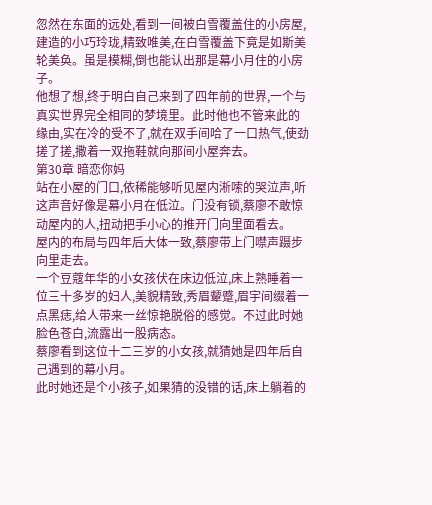忽然在东面的远处,看到一间被白雪覆盖住的小房屋,建造的小巧玲珑,精致唯美,在白雪覆盖下竟是如斯美轮美奂。虽是模糊,倒也能认出那是幕小月住的小房子。
他想了想,终于明白自己来到了四年前的世界,一个与真实世界完全相同的梦境里。此时他也不管来此的缘由,实在冷的受不了,就在双手间哈了一口热气,使劲搓了搓,撒着一双拖鞋就向那间小屋奔去。
第30章 暗恋你妈
站在小屋的门口,依稀能够听见屋内淅嗦的哭泣声,听这声音好像是幕小月在低泣。门没有锁,蔡廖不敢惊动屋内的人,扭动把手小心的推开门向里面看去。
屋内的布局与四年后大体一致,蔡廖带上门噤声蹑步向里走去。
一个豆蔻年华的小女孩伏在床边低泣,床上熟睡着一位三十多岁的妇人,美貌精致,秀眉颦蹙,眉宇间缀着一点黑痣,给人带来一丝惊艳脱俗的感觉。不过此时她脸色苍白,流露出一股病态。
蔡廖看到这位十二三岁的小女孩,就猜她是四年后自己遇到的幕小月。
此时她还是个小孩子,如果猜的没错的话,床上躺着的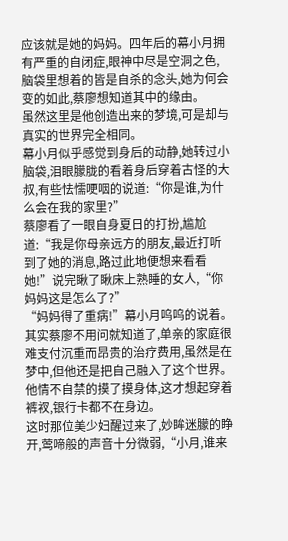应该就是她的妈妈。四年后的幕小月拥有严重的自闭症,眼神中尽是空洞之色,脑袋里想着的皆是自杀的念头,她为何会变的如此,蔡廖想知道其中的缘由。
虽然这里是他创造出来的梦境,可是却与真实的世界完全相同。
幕小月似乎感觉到身后的动静,她转过小脑袋,泪眼朦胧的看着身后穿着古怪的大叔,有些怯懦哽咽的说道:“你是谁,为什么会在我的家里?”
蔡廖看了一眼自身夏日的打扮,尴尬道:“我是你母亲远方的朋友,最近打听到了她的消息,路过此地便想来看看她!”说完瞅了瞅床上熟睡的女人,“你妈妈这是怎么了?”
“妈妈得了重病!”幕小月呜呜的说着。
其实蔡廖不用问就知道了,单亲的家庭很难支付沉重而昂贵的治疗费用,虽然是在梦中,但他还是把自己融入了这个世界。他情不自禁的摸了摸身体,这才想起穿着裤衩,银行卡都不在身边。
这时那位美少妇醒过来了,妙眸迷朦的睁开,莺啼般的声音十分微弱,“小月,谁来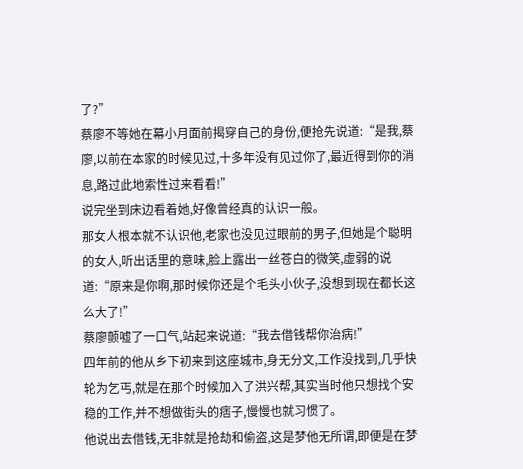了?”
蔡廖不等她在幕小月面前揭穿自己的身份,便抢先说道:“是我,蔡廖,以前在本家的时候见过,十多年没有见过你了,最近得到你的消息,路过此地索性过来看看!”
说完坐到床边看着她,好像曾经真的认识一般。
那女人根本就不认识他,老家也没见过眼前的男子,但她是个聪明的女人,听出话里的意味,脸上露出一丝苍白的微笑,虚弱的说道:“原来是你啊,那时候你还是个毛头小伙子,没想到现在都长这么大了!”
蔡廖颤嘘了一口气,站起来说道:“我去借钱帮你治病!”
四年前的他从乡下初来到这座城市,身无分文,工作没找到,几乎快轮为乞丐,就是在那个时候加入了洪兴帮,其实当时他只想找个安稳的工作,并不想做街头的痞子,慢慢也就习惯了。
他说出去借钱,无非就是抢劫和偷盗,这是梦他无所谓,即便是在梦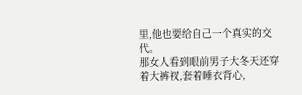里,他也要给自己一个真实的交代。
那女人看到眼前男子大冬天还穿着大裤衩,套着睡衣背心,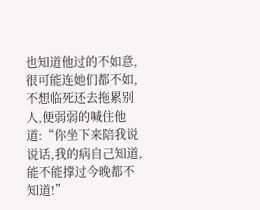也知道他过的不如意,很可能连她们都不如,不想临死还去拖累别人,便弱弱的喊住他道:“你坐下来陪我说说话,我的病自己知道,能不能撑过今晚都不知道!”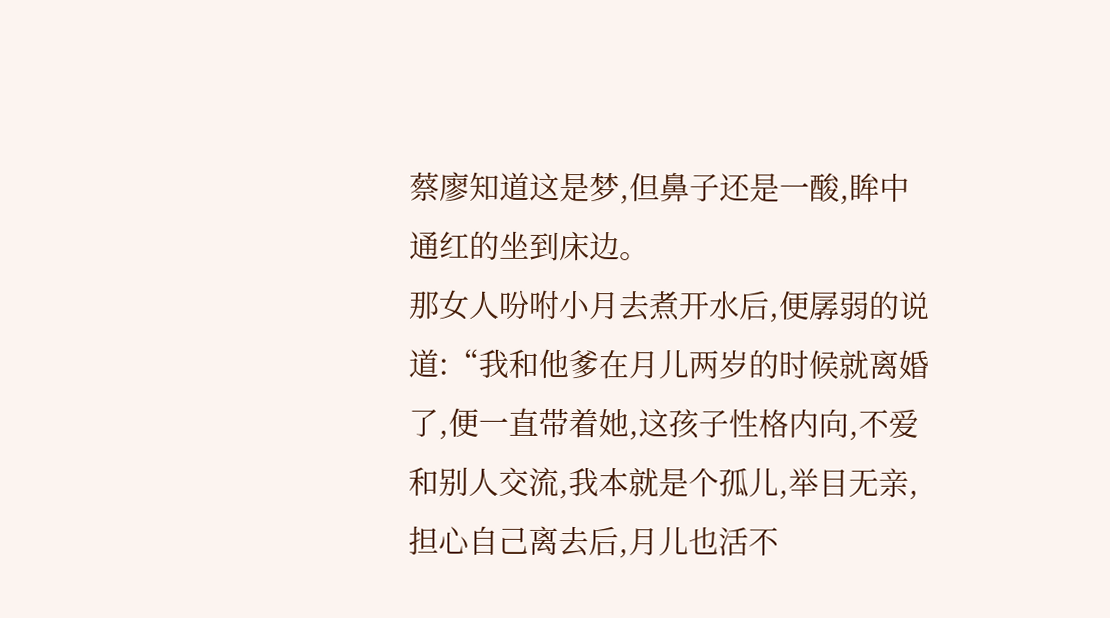蔡廖知道这是梦,但鼻子还是一酸,眸中通红的坐到床边。
那女人吩咐小月去煮开水后,便孱弱的说道:“我和他爹在月儿两岁的时候就离婚了,便一直带着她,这孩子性格内向,不爱和别人交流,我本就是个孤儿,举目无亲,担心自己离去后,月儿也活不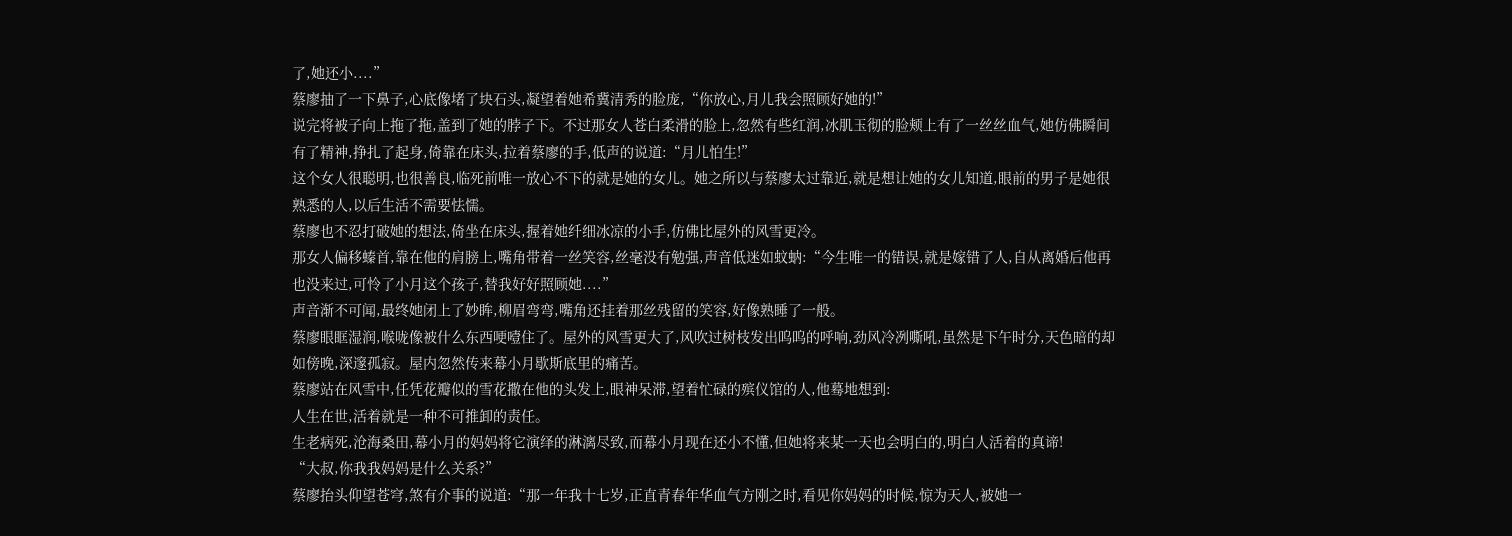了,她还小....”
蔡廖抽了一下鼻子,心底像堵了块石头,凝望着她希冀清秀的脸庞,“你放心,月儿我会照顾好她的!”
说完将被子向上拖了拖,盖到了她的脖子下。不过那女人苍白柔滑的脸上,忽然有些红润,冰肌玉彻的脸颊上有了一丝丝血气,她仿佛瞬间有了精神,挣扎了起身,倚靠在床头,拉着蔡廖的手,低声的说道:“月儿怕生!”
这个女人很聪明,也很善良,临死前唯一放心不下的就是她的女儿。她之所以与蔡廖太过靠近,就是想让她的女儿知道,眼前的男子是她很熟悉的人,以后生活不需要怯懦。
蔡廖也不忍打破她的想法,倚坐在床头,握着她纤细冰凉的小手,仿佛比屋外的风雪更冷。
那女人偏移螓首,靠在他的肩膀上,嘴角带着一丝笑容,丝毫没有勉强,声音低迷如蚊蚋:“今生唯一的错误,就是嫁错了人,自从离婚后他再也没来过,可怜了小月这个孩子,替我好好照顾她....”
声音渐不可闻,最终她闭上了妙眸,柳眉弯弯,嘴角还挂着那丝残留的笑容,好像熟睡了一般。
蔡廖眼眶湿润,喉咙像被什么东西哽噎住了。屋外的风雪更大了,风吹过树枝发出呜呜的呼响,劲风冷冽嘶吼,虽然是下午时分,天色暗的却如傍晚,深邃孤寂。屋内忽然传来幕小月歇斯底里的痛苦。
蔡廖站在风雪中,任凭花瓣似的雪花撒在他的头发上,眼神呆滞,望着忙碌的殡仪馆的人,他蓦地想到:
人生在世,活着就是一种不可推卸的责任。
生老病死,沧海桑田,幕小月的妈妈将它演绎的淋漓尽致,而幕小月现在还小不懂,但她将来某一天也会明白的,明白人活着的真谛!
“大叔,你我我妈妈是什么关系?”
蔡廖抬头仰望苍穹,煞有介事的说道:“那一年我十七岁,正直青春年华血气方刚之时,看见你妈妈的时候,惊为天人,被她一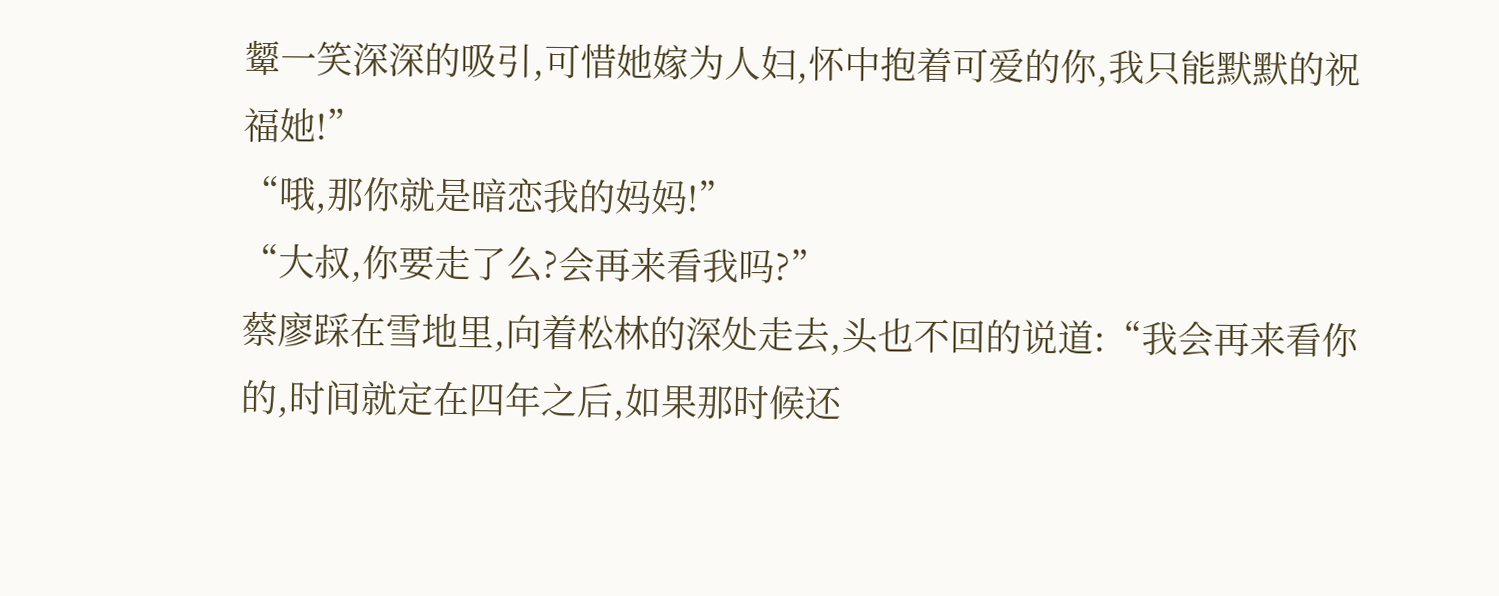颦一笑深深的吸引,可惜她嫁为人妇,怀中抱着可爱的你,我只能默默的祝福她!”
“哦,那你就是暗恋我的妈妈!”
“大叔,你要走了么?会再来看我吗?”
蔡廖踩在雪地里,向着松林的深处走去,头也不回的说道:“我会再来看你的,时间就定在四年之后,如果那时候还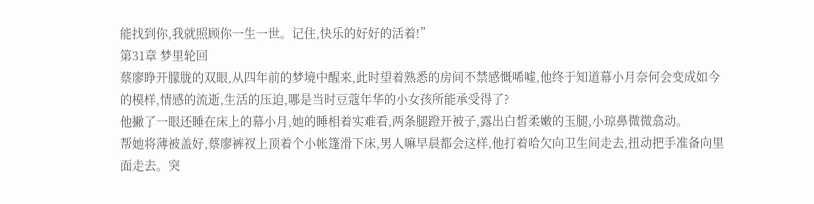能找到你,我就照顾你一生一世。记住,快乐的好好的活着!”
第31章 梦里轮回
蔡廖睁开朦胧的双眼,从四年前的梦境中醒来,此时望着熟悉的房间不禁感慨唏嘘,他终于知道幕小月奈何会变成如今的模样,情感的流逝,生活的压迫,哪是当时豆蔻年华的小女孩所能承受得了?
他撇了一眼还睡在床上的幕小月,她的睡相着实难看,两条腿蹬开被子,露出白皙柔嫩的玉腿,小琼鼻微微翕动。
帮她将薄被盖好,蔡廖裤衩上顶着个小帐篷滑下床,男人嘛早晨都会这样,他打着哈欠向卫生间走去,扭动把手准备向里面走去。突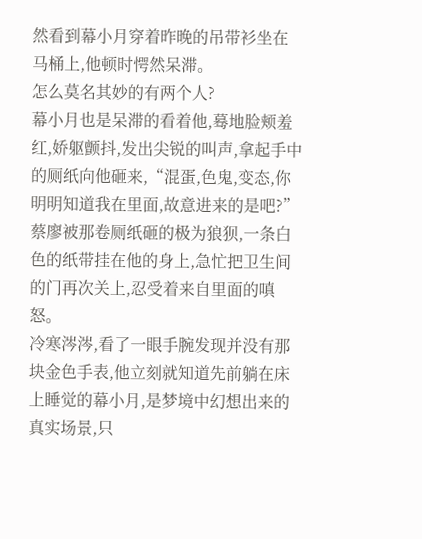然看到幕小月穿着昨晚的吊带衫坐在马桶上,他顿时愕然呆滞。
怎么莫名其妙的有两个人?
幕小月也是呆滞的看着他,蓦地脸颊羞红,娇躯颤抖,发出尖锐的叫声,拿起手中的厕纸向他砸来,“混蛋,色鬼,变态,你明明知道我在里面,故意进来的是吧?”
蔡廖被那卷厕纸砸的极为狼狈,一条白色的纸带挂在他的身上,急忙把卫生间的门再次关上,忍受着来自里面的嗔怒。
冷寒涔涔,看了一眼手腕发现并没有那块金色手表,他立刻就知道先前躺在床上睡觉的幕小月,是梦境中幻想出来的真实场景,只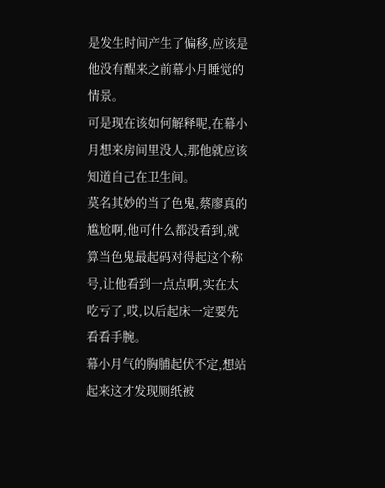是发生时间产生了偏移,应该是他没有醒来之前幕小月睡觉的情景。
可是现在该如何解释呢,在幕小月想来房间里没人,那他就应该知道自己在卫生间。
莫名其妙的当了色鬼,蔡廖真的尴尬啊,他可什么都没看到,就算当色鬼最起码对得起这个称号,让他看到一点点啊,实在太吃亏了,哎,以后起床一定要先看看手腕。
幕小月气的胸脯起伏不定,想站起来这才发现厕纸被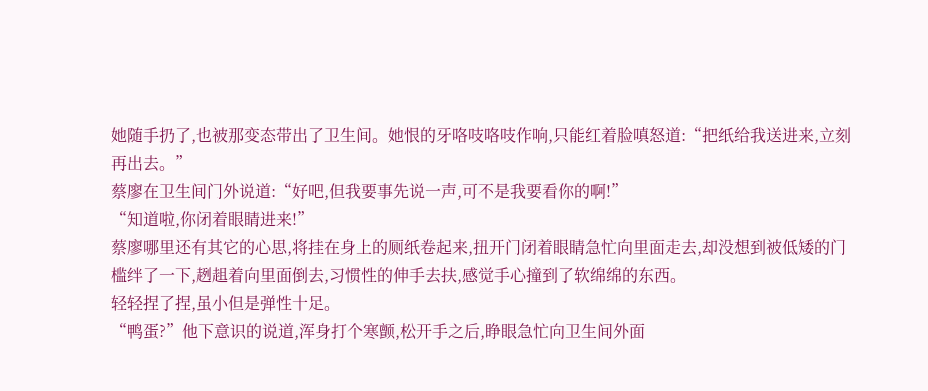她随手扔了,也被那变态带出了卫生间。她恨的牙咯吱咯吱作响,只能红着脸嗔怒道:“把纸给我送进来,立刻再出去。”
蔡廖在卫生间门外说道:“好吧,但我要事先说一声,可不是我要看你的啊!”
“知道啦,你闭着眼睛进来!”
蔡廖哪里还有其它的心思,将挂在身上的厕纸卷起来,扭开门闭着眼睛急忙向里面走去,却没想到被低矮的门槛绊了一下,趔趄着向里面倒去,习惯性的伸手去扶,感觉手心撞到了软绵绵的东西。
轻轻捏了捏,虽小但是弹性十足。
“鸭蛋?”他下意识的说道,浑身打个寒颤,松开手之后,睁眼急忙向卫生间外面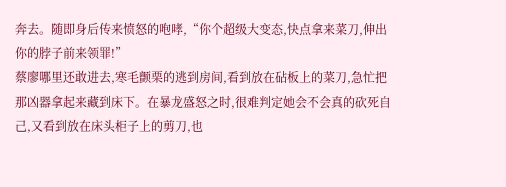奔去。随即身后传来愤怒的咆哮,“你个超级大变态,快点拿来菜刀,伸出你的脖子前来领罪!”
蔡廖哪里还敢进去,寒毛颤栗的逃到房间,看到放在砧板上的菜刀,急忙把那凶器拿起来藏到床下。在暴龙盛怒之时,很难判定她会不会真的砍死自己,又看到放在床头柜子上的剪刀,也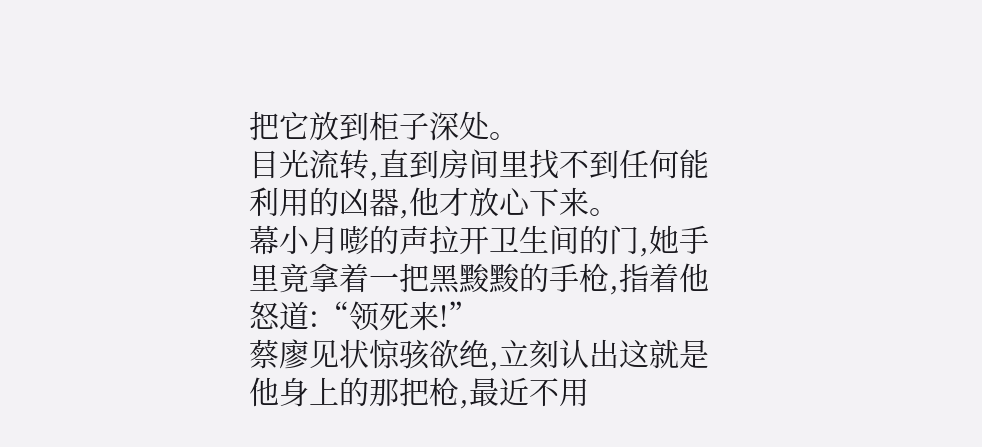把它放到柜子深处。
目光流转,直到房间里找不到任何能利用的凶器,他才放心下来。
幕小月嘭的声拉开卫生间的门,她手里竟拿着一把黑黢黢的手枪,指着他怒道:“领死来!”
蔡廖见状惊骇欲绝,立刻认出这就是他身上的那把枪,最近不用